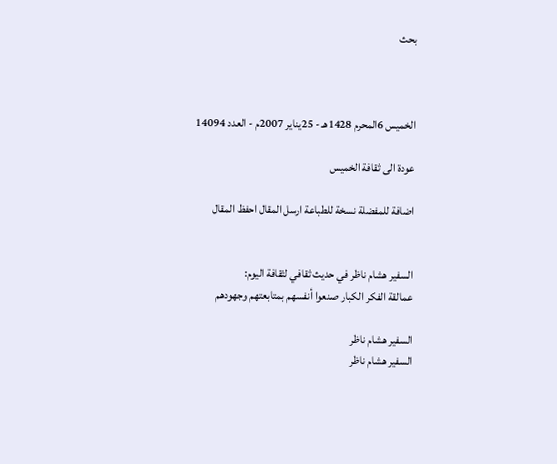بحث



الخميس 6المحرم 1428هـ - 25يناير 2007م - العدد 14094

عودة الى ثقافة الخميس

اضافة للمفضلة نسخة للطباعة ارسل المقال احفظ المقال


السفير هشام ناظر في حديث ثقافي لثقافة اليوم:
عمالقة الفكر الكبار صنعوا أنفسهم بمتابعتهم وجهودهم

السفير هشام ناظر
السفير هشام ناظر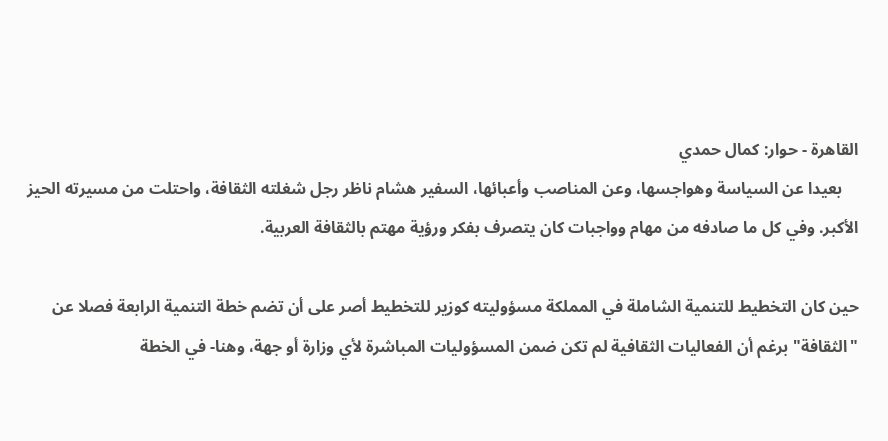القاهرة - حوار: كمال حمدي
    بعيدا عن السياسة وهواجسها، وعن المناصب وأعبائها، السفير هشام ناظر رجل شغلته الثقافة، واحتلت من مسيرته الحيز الأكبر. وفي كل ما صادفه من مهام وواجبات كان يتصرف بفكر ورؤية مهتم بالثقافة العربية.

حين كان التخطيط للتنمية الشاملة في المملكة مسؤوليته كوزير للتخطيط أصر على أن تضم خطة التنمية الرابعة فصلا عن "الثقافة" برغم أن الفعاليات الثقافية لم تكن ضمن المسؤوليات المباشرة لأي وزارة أو جهة، وهنا- في الخطة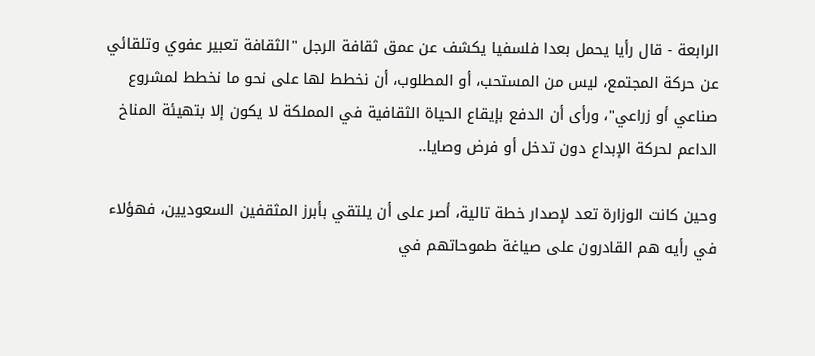الرابعة - قال رأيا يحمل بعدا فلسفيا يكشف عن عمق ثقافة الرجل "الثقافة تعبير عفوي وتلقائي عن حركة المجتمع، ليس من المستحب، أو المطلوب، أن نخطط لها على نحو ما نخطط لمشروع صناعي أو زراعي"، ورأى أن الدفع بإيقاع الحياة الثقافية في المملكة لا يكون إلا بتهيئة المناخ الداعم لحركة الإبداع دون تدخل أو فرض وصايا..

وحين كانت الوزارة تعد لإصدار خطة تالية، أصر على أن يلتقي بأبرز المثقفين السعوديين، فهؤلاء في رأيه هم القادرون على صياغة طموحاتهم في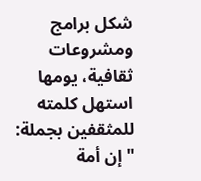شكل برامج ومشروعات ثقافية، يومها استهل كلمته للمثقفين بجملة: "إن أمة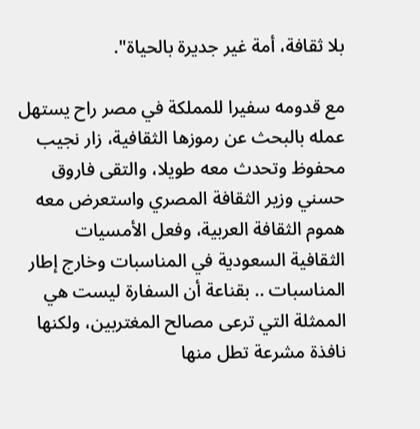بلا ثقافة، أمة غير جديرة بالحياة".

مع قدومه سفيرا للمملكة في مصر راح يستهل عمله بالبحث عن رموزها الثقافية، زار نجيب محفوظ وتحدث معه طويلا، والتقى فاروق حسني وزير الثقافة المصري واستعرض معه هموم الثقافة العربية، وفعل الأمسيات الثقافية السعودية في المناسبات وخارج إطار المناسبات .. بقناعة أن السفارة ليست هي الممثلة التي ترعى مصالح المغتربين، ولكنها نافذة مشرعة تطل منها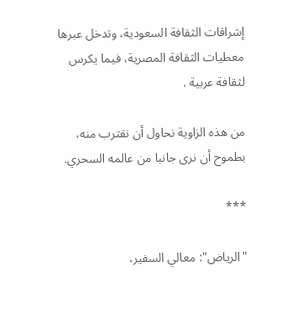إشراقات الثقافة السعودية، وتدخل عبرها معطيات الثقافة المصرية، فيما يكرس لثقافة عربية .

من هذه الزاوية نحاول أن نقترب منه، بطموح أن نرى جانبا من عالمه السحري.

***

"الرياض": معالي السفير،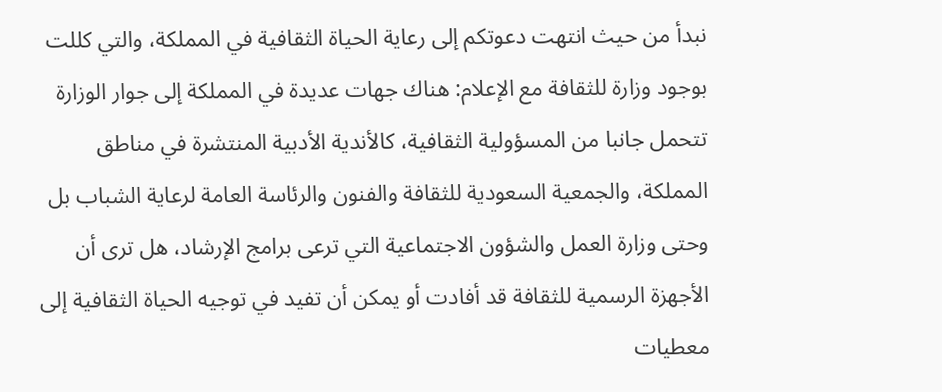نبدأ من حيث انتهت دعوتكم إلى رعاية الحياة الثقافية في المملكة، والتي كللت بوجود وزارة للثقافة مع الإعلام: هناك جهات عديدة في المملكة إلى جوار الوزارة تتحمل جانبا من المسؤولية الثقافية، كالأندية الأدبية المنتشرة في مناطق المملكة، والجمعية السعودية للثقافة والفنون والرئاسة العامة لرعاية الشباب بل وحتى وزارة العمل والشؤون الاجتماعية التي ترعى برامج الإرشاد، هل ترى أن الأجهزة الرسمية للثقافة قد أفادت أو يمكن أن تفيد في توجيه الحياة الثقافية إلى معطيات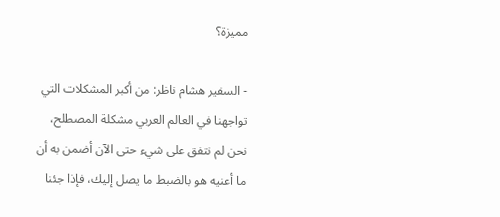مميزة؟

- السفير هشام ناظر: من أكبر المشكلات التي تواجهنا في العالم العربي مشكلة المصطلح، نحن لم نتفق على شيء حتى الآن أضمن به أن ما أعنيه هو بالضبط ما يصل إليك، فإذا جئنا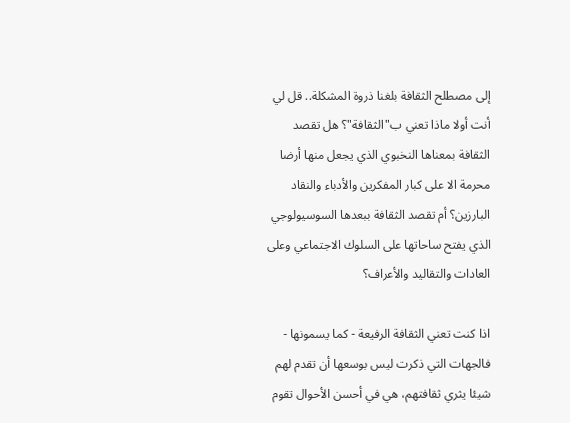إلى مصطلح الثقافة بلغنا ذروة المشكلة.. قل لي أنت أولا ماذا تعني ب"الثقافة"؟ هل تقصد الثقافة بمعناها النخبوي الذي يجعل منها أرضا محرمة الا على كبار المفكرين والأدباء والنقاد البارزين؟ أم تقصد الثقافة ببعدها السوسيولوجي الذي يفتح ساحاتها على السلوك الاجتماعي وعلى العادات والتقاليد والأعراف؟

اذا كنت تعني الثقافة الرفيعة - كما يسمونها - فالجهات التي ذكرت ليس بوسعها أن تقدم لهم شيئا يثري ثقافتهم، هي في أحسن الأحوال تقوم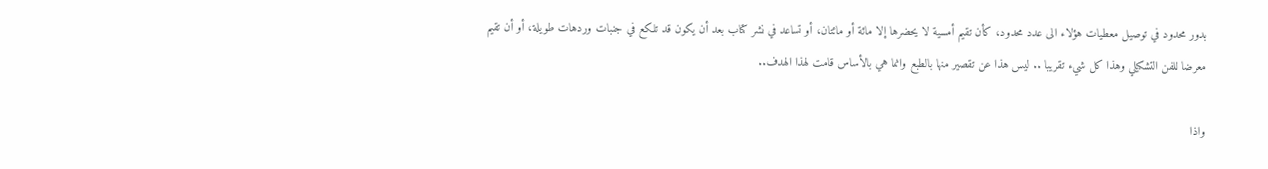بدور محدود في توصيل معطيات هؤلاء الى عدد محدود، كأن تقيم أمسية لا يحضرها إلا مائة أو مائتان، أو تساعد في نشر كتاب بعد أن يكون قد تلكع في جنبات وردهات طويلة، أو أن تقيم معرضا للفن التشكيلي وهذا كل شيء تقريبا .. ليس هذا عن تقصير منها بالطبع وانما هي بالأساس قامت لهذا الهدف..

واذا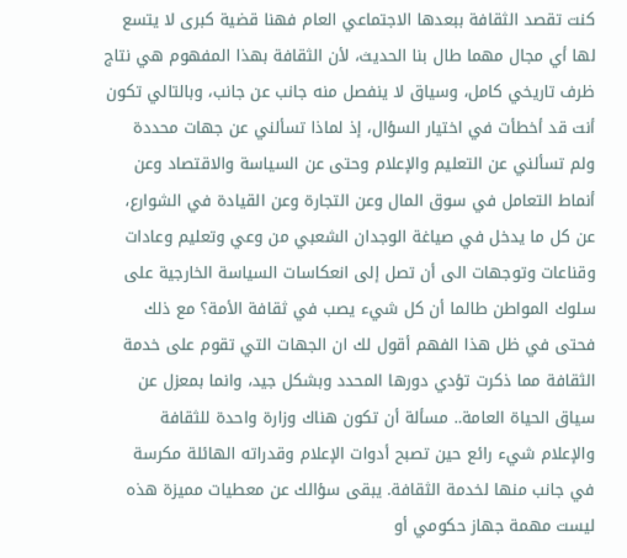كنت تقصد الثقافة ببعدها الاجتماعي العام فهنا قضية كبرى لا يتسع لها أي مجال مهما طال بنا الحديث، لأن الثقافة بهذا المفهوم هي نتاج ظرف تاريخي كامل، وسياق لا ينفصل منه جانب عن جانب، وبالتالي تكون أنت قد أخطأت في اختيار السؤال، إذ لماذا تسألني عن جهات محددة ولم تسألني عن التعليم والإعلام وحتى عن السياسة والاقتصاد وعن أنماط التعامل في سوق المال وعن التجارة وعن القيادة في الشوارع، عن كل ما يدخل في صياغة الوجدان الشعبي من وعي وتعليم وعادات وقناعات وتوجهات الى أن تصل إلى انعكاسات السياسة الخارجية على سلوك المواطن طالما أن كل شيء يصب في ثقافة الأمة؟ مع ذلك فحتى في ظل هذا الفهم أقول لك ان الجهات التي تقوم على خدمة الثقافة مما ذكرت تؤدي دورها المحدد وبشكل جيد، وانما بمعزل عن سياق الحياة العامة.. مسألة أن تكون هناك وزارة واحدة للثقافة والإعلام شيء رائع حين تصبح أدوات الإعلام وقدراته الهائلة مكرسة في جانب منها لخدمة الثقافة. يبقى سؤالك عن معطيات مميزة هذه ليست مهمة جهاز حكومي أو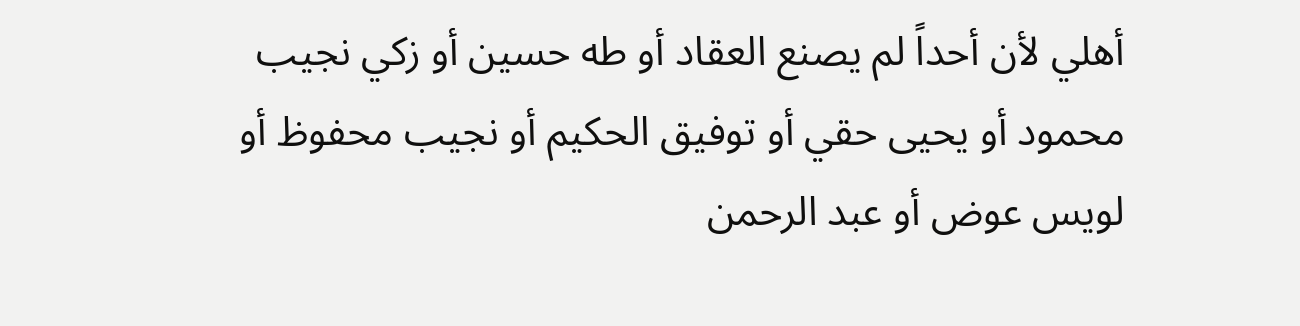أهلي لأن أحداً لم يصنع العقاد أو طه حسين أو زكي نجيب محمود أو يحيى حقي أو توفيق الحكيم أو نجيب محفوظ أو لويس عوض أو عبد الرحمن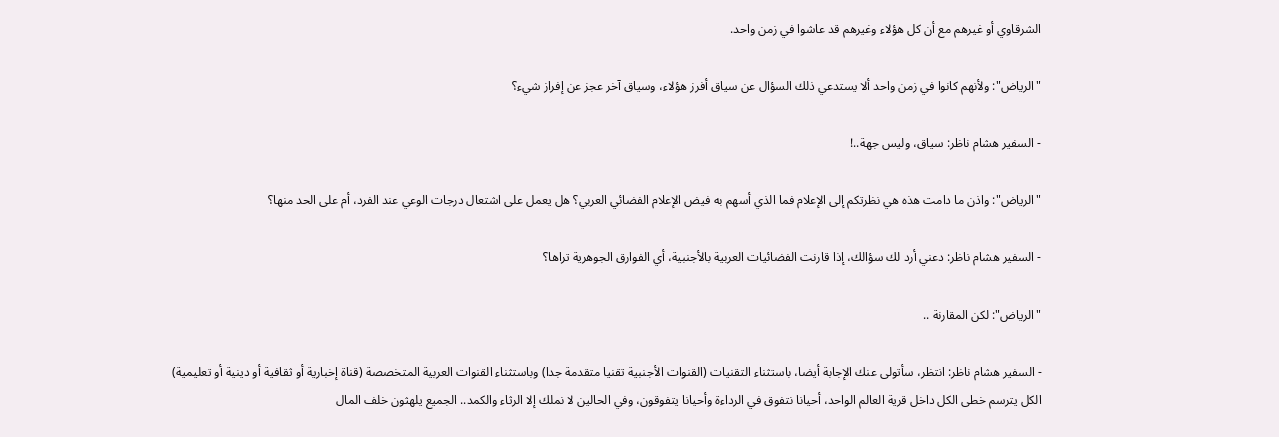الشرقاوي أو غيرهم مع أن كل هؤلاء وغيرهم قد عاشوا في زمن واحد.

"الرياض": ولأنهم كانوا في زمن واحد ألا يستدعي ذلك السؤال عن سياق أفرز هؤلاء، وسياق آخر عجز عن إفراز شيء؟

- السفير هشام ناظر: سياق، وليس جهة..!

"الرياض": واذن ما دامت هذه هي نظرتكم إلى الإعلام فما الذي أسهم به فيض الإعلام الفضائي العربي؟ هل يعمل على اشتعال درجات الوعي عند الفرد، أم على الحد منها؟

- السفير هشام ناظر: دعني أرد لك سؤالك، إذا قارنت الفضائيات العربية بالأجنبية، أي الفوارق الجوهرية تراها؟

"الرياض": لكن المقارنة ..

- السفير هشام ناظر: انتظر، سأتولى عنك الإجابة أيضا، باستثناء التقنيات (القنوات الأجنبية تقنيا متقدمة جدا) وباستثناء القنوات العربية المتخصصة (قناة إخبارية أو ثقافية أو دينية أو تعليمية) الكل يترسم خطى الكل داخل قرية العالم الواحد، أحيانا نتفوق في الرداءة وأحيانا يتفوقون، وفي الحالين لا نملك إلا الرثاء والكمد.. الجميع يلهثون خلف المال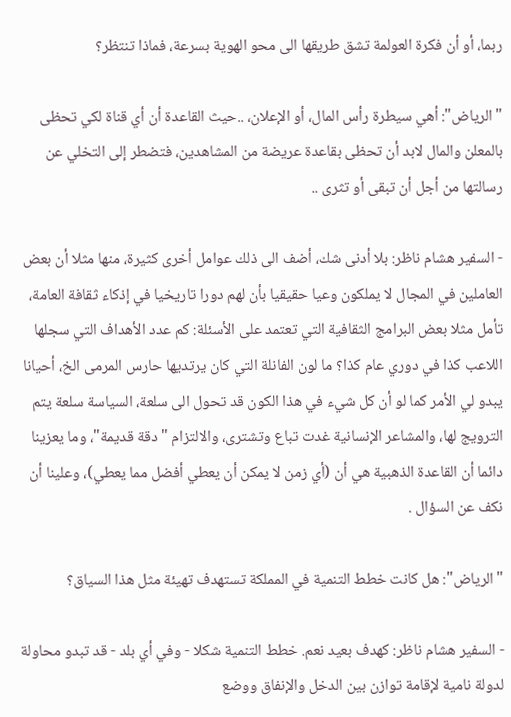ربما، أو أن فكرة العولمة تشق طريقها الى محو الهوية بسرعة، فماذا تنتظر؟

"الرياض": أهي سيطرة رأس المال، أو الإعلان، ..حيث القاعدة أن أي قناة لكي تحظى بالمعلن والمال لابد أن تحظى بقاعدة عريضة من المشاهدين، فتضطر إلى التخلي عن رسالتها من أجل أن تبقى أو تثرى ..

- السفير هشام ناظر: بلا أدنى شك، أضف الى ذلك عوامل أخرى كثيرة، منها مثلا أن بعض العاملين في المجال لا يملكون وعيا حقيقيا بأن لهم دورا تاريخيا في إذكاء ثقافة العامة، تأمل مثلا بعض البرامج الثقافية التي تعتمد على الأسئلة: كم عدد الأهداف التي سجلها اللاعب كذا في دوري عام كذا؟ ما لون الفانلة التي كان يرتديها حارس المرمى الخ، أحيانا يبدو لي الأمر كما لو أن كل شيء في هذا الكون قد تحول الى سلعة، السياسة سلعة يتم الترويج لها، والمشاعر الإنسانية غدت تباع وتشترى، والالتزام "دقة قديمة"، وما يعزينا دائما أن القاعدة الذهبية هي أن (أي زمن لا يمكن أن يعطي أفضل مما يعطي)، وعلينا أن نكف عن السؤال .

"الرياض": هل كانت خطط التنمية في المملكة تستهدف تهيئة مثل هذا السياق؟

- السفير هشام ناظر: كهدف بعيد نعم. خطط التنمية شكلا - وفي أي بلد - قد تبدو محاولة لدولة نامية لإقامة توازن بين الدخل والإنفاق ووضع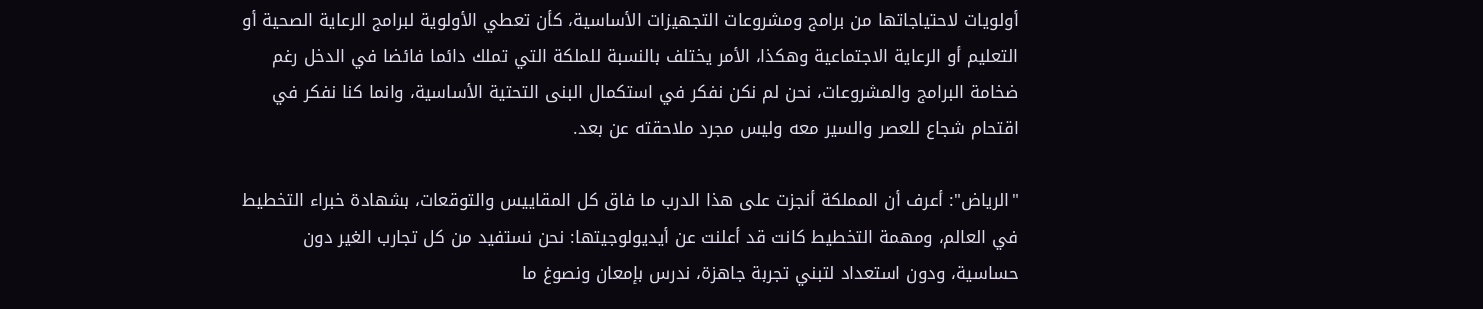أولويات لاحتياجاتها من برامج ومشروعات التجهيزات الأساسية، كأن تعطي الأولوية لبرامج الرعاية الصحية أو التعليم أو الرعاية الاجتماعية وهكذا، الأمر يختلف بالنسبة للملكة التي تملك دائما فائضا في الدخل رغم ضخامة البرامج والمشروعات، نحن لم نكن نفكر في استكمال البنى التحتية الأساسية، وانما كنا نفكر في اقتحام شجاع للعصر والسير معه وليس مجرد ملاحقته عن بعد.

"الرياض": أعرف أن المملكة أنجزت على هذا الدرب ما فاق كل المقاييس والتوقعات، بشهادة خبراء التخطيط في العالم، ومهمة التخطيط كانت قد أعلنت عن أيديولوجيتها: نحن نستفيد من كل تجارب الغير دون حساسية، ودون استعداد لتبني تجربة جاهزة، ندرس بإمعان ونصوغ ما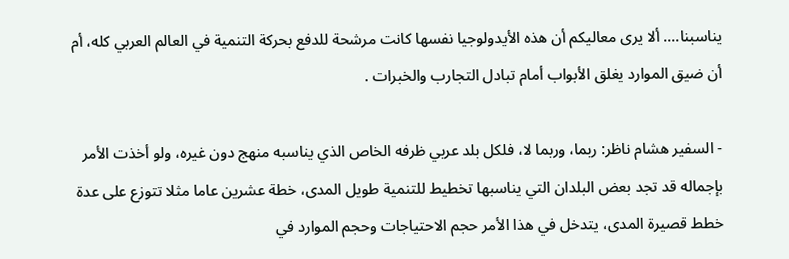يناسبنا.... ألا يرى معاليكم أن هذه الأيدولوجيا نفسها كانت مرشحة للدفع بحركة التنمية في العالم العربي كله، أم أن ضيق الموارد يغلق الأبواب أمام تبادل التجارب والخبرات .

- السفير هشام ناظر: ربما، وربما لا، فلكل بلد عربي ظرفه الخاص الذي يناسبه منهج دون غيره، ولو أخذت الأمر بإجماله قد تجد بعض البلدان التي يناسبها تخطيط للتنمية طويل المدى، خطة عشرين عاما مثلا تتوزع على عدة خطط قصيرة المدى، يتدخل في هذا الأمر حجم الاحتياجات وحجم الموارد في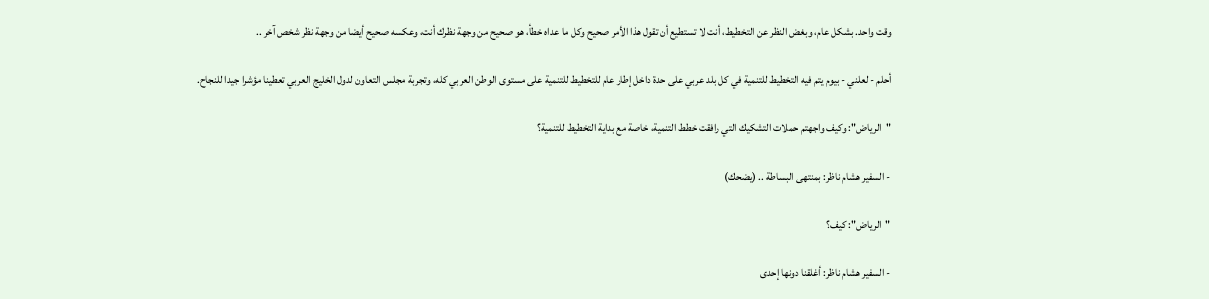وقت واحد. بشكل عام، وبغض النظر عن التخطيط، أنت لا تستطيع أن تقول هذا الأمر صحيح وكل ما عداه خطأ، هو صحيح من وجهة نظرك أنت، وعكسه صحيح أيضا من وجهة نظر شخص آخر ..

أحلم - لعلني - بيوم يتم فيه التخطيط للتنمية في كل بلد عربي على حدة داخل إطار عام للتخطيط للتنمية على مستوى الوطن العربي كله، وتجربة مجلس التعاون لدول الخليج العربي تعطينا مؤشرا جيدا للنجاح.

"الرياض": وكيف واجهتم حملات التشكيك التي رافقت خطط التنمية، خاصة مع بداية التخطيط للتنمية؟

- السفير هشام ناظر: بمنتهى البساطة .. (يضحك)

"الرياض": كيف؟

- السفير هشام ناظر: أغلقنا دونها إحدى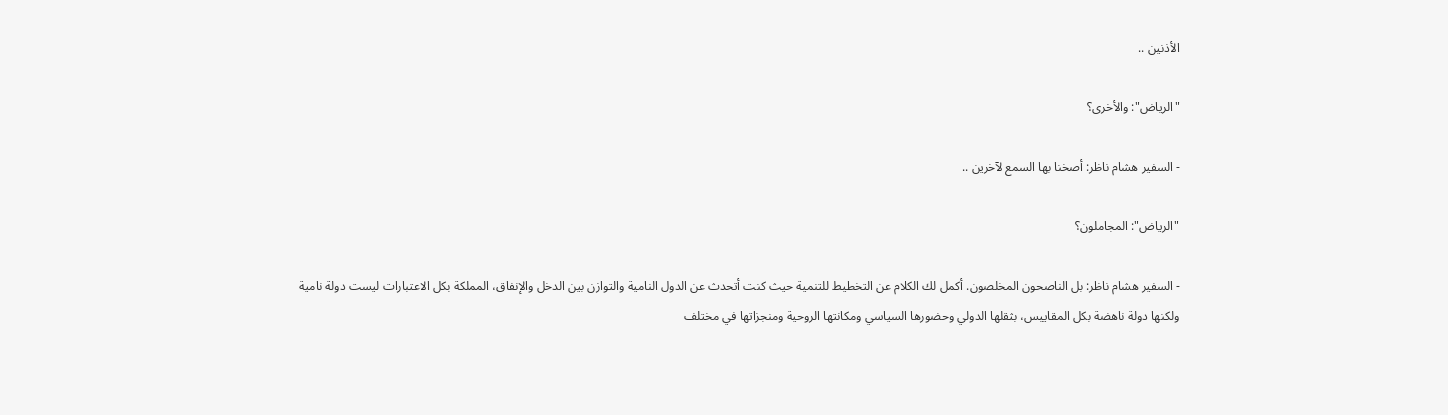الأذنين ..

"الرياض": والأخرى؟

- السفير هشام ناظر: أصخنا بها السمع لآخرين ..

"الرياض": المجاملون؟

- السفير هشام ناظر: بل الناصحون المخلصون. أكمل لك الكلام عن التخطيط للتنمية حيث كنت أتحدث عن الدول النامية والتوازن بين الدخل والإنفاق، المملكة بكل الاعتبارات ليست دولة نامية ولكنها دولة ناهضة بكل المقاييس، بثقلها الدولي وحضورها السياسي ومكانتها الروحية ومنجزاتها في مختلف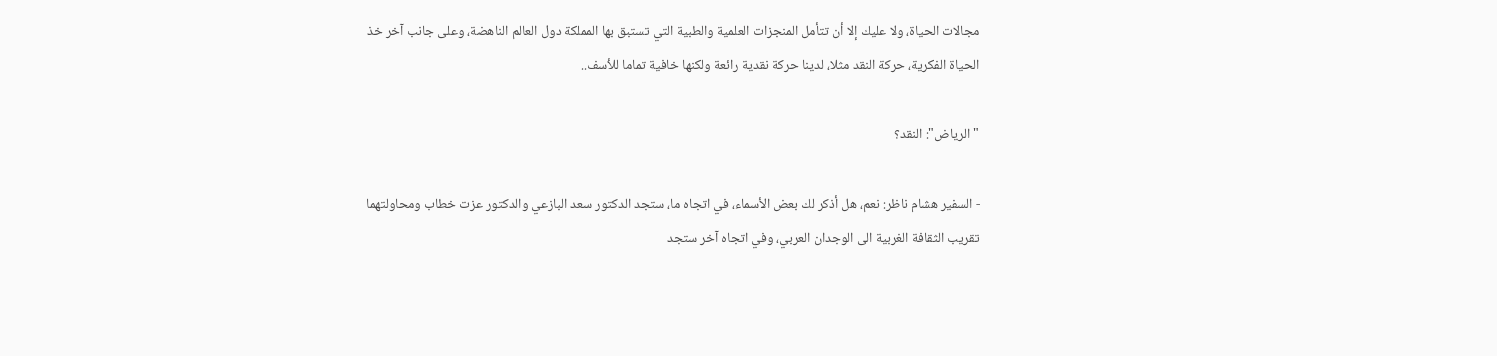مجالات الحياة، ولا عليك إلا أن تتأمل المنجزات العلمية والطبية التي تستبق بها المملكة دول العالم الناهضة، وعلى جانب آخر خذ الحياة الفكرية، حركة النقد مثلا، لدينا حركة نقدية رائعة ولكنها خافية تماما للأسف..

"الرياض": النقد؟

- السفير هشام ناظر: نعم، هل أذكر لك بعض الأسماء، في اتجاه ما، ستجد الدكتور سعد البازعي والدكتور عزت خطاب ومحاولتهما تقريب الثقافة الغربية الى الوجدان العربي، وفي اتجاه آخر ستجد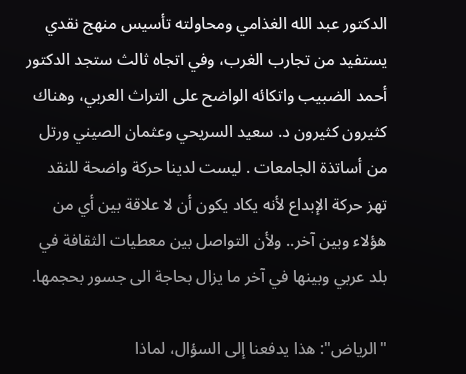الدكتور عبد الله الغذامي ومحاولته تأسيس منهج نقدي يستفيد من تجارب الغرب، وفي اتجاه ثالث ستجد الدكتور أحمد الضبيب واتكائه الواضح على التراث العربي، وهناك كثيرون كثيرون د. سعيد السريحي وعثمان الصيني ورتل من أساتذة الجامعات . ليست لدينا حركة واضحة للنقد تهز حركة الإبداع لأنه يكاد يكون أن لا علاقة بين أي من هؤلاء وبين آخر.. ولأن التواصل بين معطيات الثقافة في بلد عربي وبينها في آخر ما يزال بحاجة الى جسور بحجمها.

"الرياض": هذا يدفعنا إلى السؤال، لماذا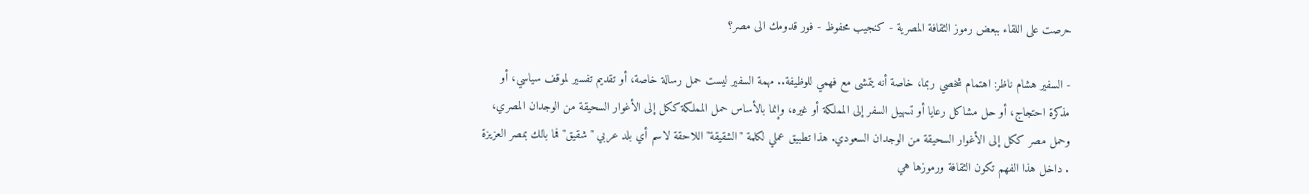حرصت على اللقاء ببعض رموز الثقافة المصرية - كنجيب محفوظ - فور قدومك الى مصر؟

- السفير هشام ناظر: اهتمام شخصي ربما، خاصة أنه يتمشى مع فهمي للوظيفة.. مهمة السفير ليست حمل رسالة خاصة، أو تقديم تفسير لموقف سياسي، أو مذكرة احتجاج، أو حل مشاكل رعايا أو تسهيل السفر إلى المملكة أو غيره، وإنما بالأساس حمل المملكة ككل إلى الأغوار السحيقة من الوجدان المصري، وحمل مصر ككل إلى الأغوار السحيقة من الوجدان السعودي. هذا تطبيق عملي لكلمة "الشقيقة" اللاحقة لاسم أي بلد عربي "شقيق" فما بالك بمصر العزيزة . داخل هذا الفهم تكون الثقافة ورموزها هي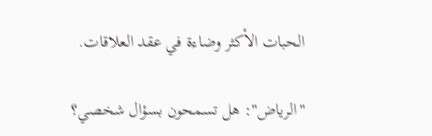الحبات الأكثر وضاءة في عقد العلاقات.

"الرياض": هل تسمحون بسؤال شخصي؟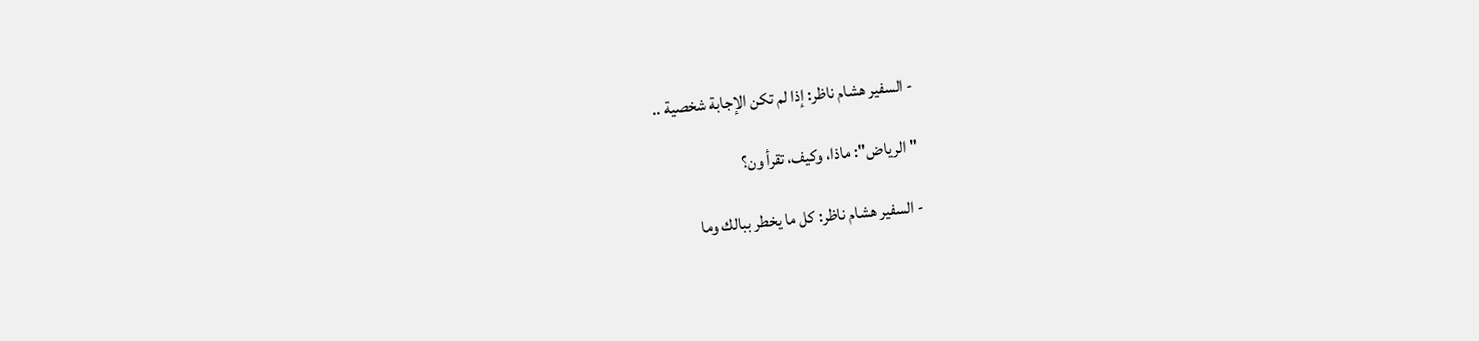- السفير هشام ناظر: إذا لم تكن الإجابة شخصية ..

"الرياض": ماذا، وكيف، تقرأ ون؟

- السفير هشام ناظر: كل ما يخطر ببالك وما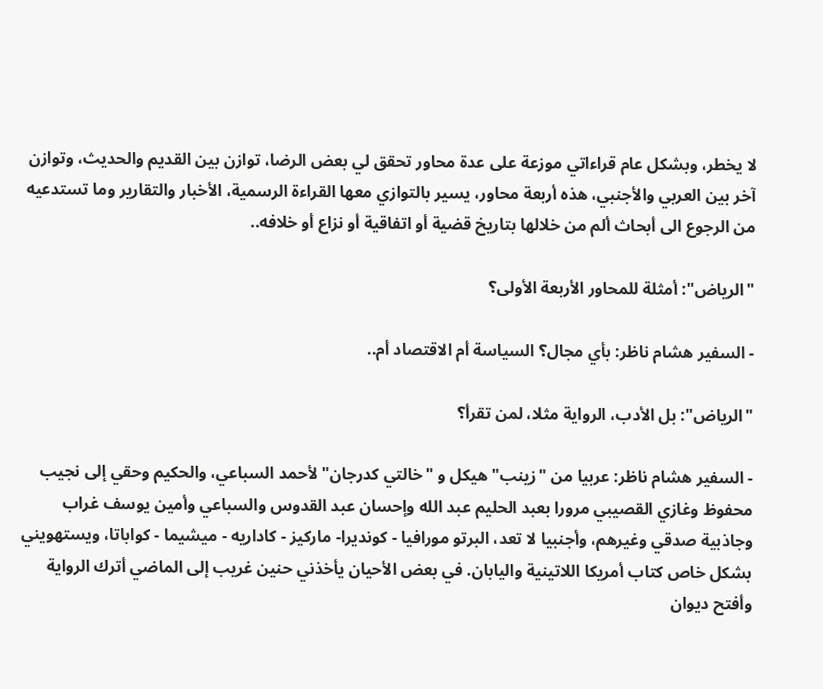لا يخطر، وبشكل عام قراءاتي موزعة على عدة محاور تحقق لي بعض الرضا، توازن بين القديم والحديث، وتوازن آخر بين العربي والأجنبي، هذه أربعة محاور، يسير بالتوازي معها القراءة الرسمية، الأخبار والتقارير وما تستدعيه من الرجوع الى أبحاث ألم من خلالها بتاريخ قضية أو اتفاقية أو نزاع أو خلافه..

"الرياض": أمثلة للمحاور الأربعة الأولى؟

- السفير هشام ناظر: بأي مجال؟ السياسة أم الاقتصاد أم..

"الرياض": بل الأدب، الرواية مثلا، لمن تقرأ؟

- السفير هشام ناظر: عربيا من "زينب" هيكل و "خالتي كدرجان" لأحمد السباعي، والحكيم وحقي إلى نجيب محفوظ وغازي القصيبي مرورا بعبد الحليم عبد الله وإحسان عبد القدوس والسباعي وأمين يوسف غراب وجاذبية صدقي وغيرهم، وأجنبيا لا تعد، البرتو مورافيا - كونديرا- ماركيز - كاداريه - ميشيما - كواباتا، ويستهويني بشكل خاص كتاب أمريكا اللاتينية واليابان. في بعض الأحيان يأخذني حنين غريب إلى الماضي أترك الرواية وأفتح ديوان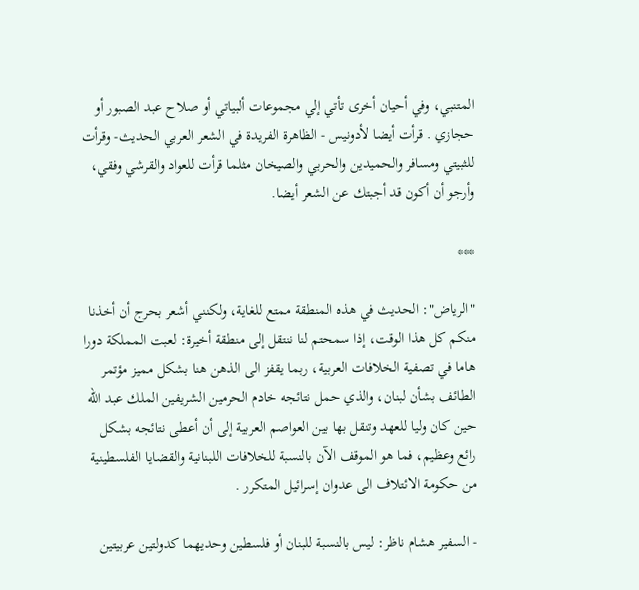المتنبي، وفي أحيان أخرى تأتي إلي مجموعات ألبياتي أو صلاح عبد الصبور أو حجازي . قرأت أيضا لأدونيس - الظاهرة الفريدة في الشعر العربي الحديث- وقرأت للثبيتي ومسافر والحميدين والحربي والصيخان مثلما قرأت للعواد والقرشي وفقي، وأرجو أن أكون قد أجبتك عن الشعر أيضا.

***

"الرياض": الحديث في هذه المنطقة ممتع للغاية، ولكنني أشعر بحرج أن أخذنا منكم كل هذا الوقت، إذا سمحتم لنا ننتقل إلى منطقة أخيرة: لعبت المملكة دورا هاما في تصفية الخلافات العربية، ربما يقفز الى الذهن هنا بشكل مميز مؤتمر الطائف بشأن لبنان، والذي حمل نتائجه خادم الحرمين الشريفين الملك عبد الله حين كان وليا للعهد وتنقل بها بين العواصم العربية إلى أن أعطى نتائجه بشكل رائع وعظيم، فما هو الموقف الآن بالنسبة للخلافات اللبنانية والقضايا الفلسطينية من حكومة الائتلاف الى عدوان إسرائيل المتكرر .

- السفير هشام ناظر: ليس بالنسبة للبنان أو فلسطين وحديهما كدولتين عربيتين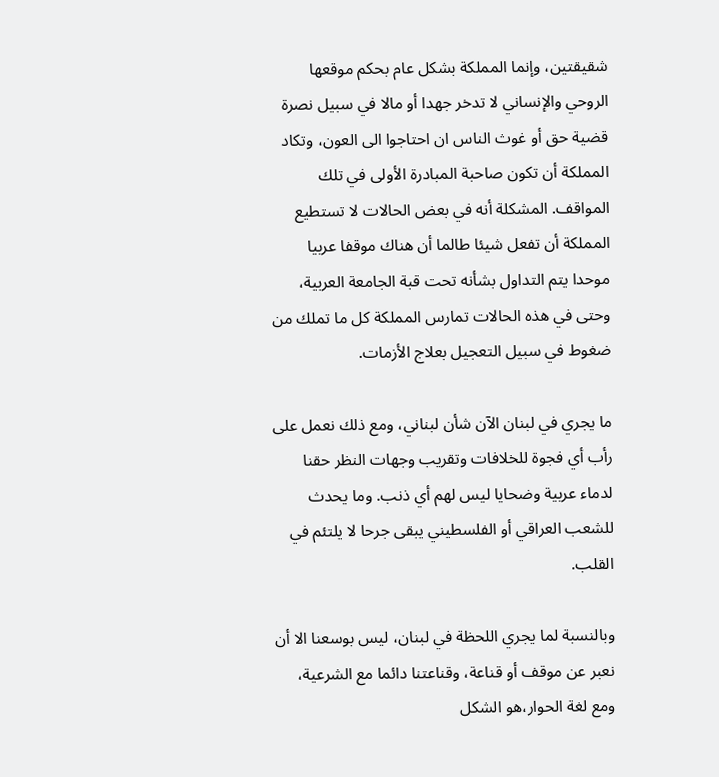شقيقتين، وإنما المملكة بشكل عام بحكم موقعها الروحي والإنساني لا تدخر جهدا أو مالا في سبيل نصرة قضية حق أو غوث الناس ان احتاجوا الى العون، وتكاد المملكة أن تكون صاحبة المبادرة الأولى في تلك المواقف. المشكلة أنه في بعض الحالات لا تستطيع المملكة أن تفعل شيئا طالما أن هناك موقفا عربيا موحدا يتم التداول بشأنه تحت قبة الجامعة العربية، وحتى في هذه الحالات تمارس المملكة كل ما تملك من ضغوط في سبيل التعجيل بعلاج الأزمات.

ما يجري في لبنان الآن شأن لبناني، ومع ذلك نعمل على رأب أي فجوة للخلافات وتقريب وجهات النظر حقنا لدماء عربية وضحايا ليس لهم أي ذنب. وما يحدث للشعب العراقي أو الفلسطيني يبقى جرحا لا يلتئم في القلب.

وبالنسبة لما يجري اللحظة في لبنان، ليس بوسعنا الا أن نعبر عن موقف أو قناعة، وقناعتنا دائما مع الشرعية، ومع لغة الحوار،هو الشكل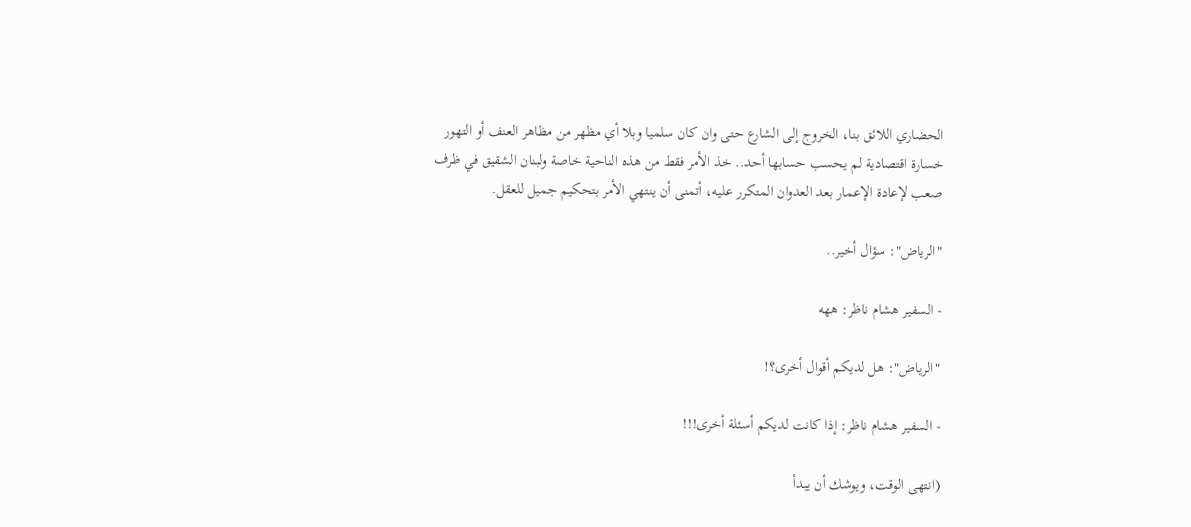الحضاري اللائق بنا، الخروج إلى الشارع حتى وان كان سلميا وبلا أي مظهر من مظاهر العنف أو التهور خسارة اقتصادية لم يحسب حسابها أحد.. خذ الأمر فقط من هذه الناحية خاصة ولبنان الشقيق في ظرف صعب لإعادة الإعمار بعد العدوان المتكرر عليه، أتمنى أن ينتهي الأمر بتحكيم جميل للعقل.

"الرياض": سؤال أخير..

- السفير هشام ناظر: ههه

"الرياض": هل لديكم أقوال أخرى؟!

- السفير هشام ناظر: إذا كانت لديكم أسئلة أخرى!!!

(انتهى الوقت، ويوشك أن يبدأ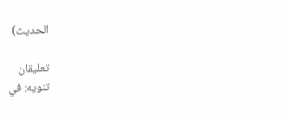الحديث)

تعليقان
تنويه: في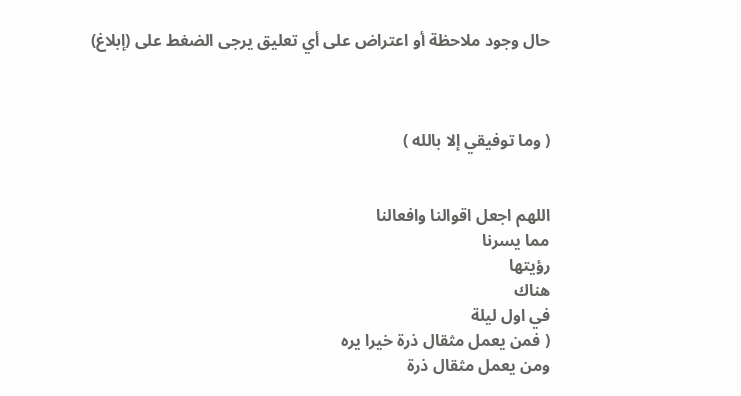حال وجود ملاحظة أو اعتراض على أي تعليق يرجى الضغط على (إبلاغ)



( وما توفيقي إلا بالله )


اللهم اجعل اقوالنا وافعالنا
مما يسرنا
رؤيتها
هناك
في اول ليلة
( فمن يعمل مثقال ذرة خيرا يره
ومن يعمل مثقال ذرة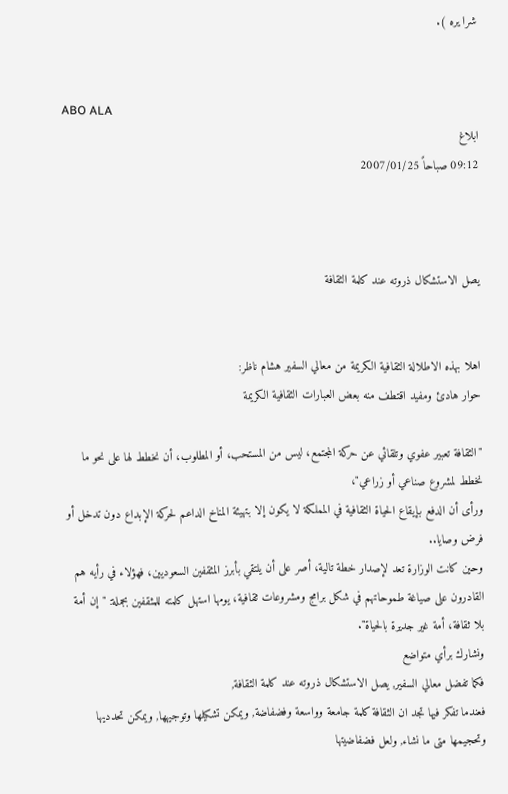شرا يره ).


ABO ALA
ابلاغ
09:12 صباحاً 2007/01/25



يصل الاستشكال ذروته عند كلمة الثقافة


اهلا بهذه الاطلالة الثقافية الكريمة من معالي السفير هشام ناظر:
حوار هادئ ومفيد اقتطف منه بعض العبارات الثقافية الكريمة

"الثقافة تعبير عفوي وتلقائي عن حركة المجتمع، ليس من المستحب، أو المطلوب، أن نخطط لها على نحو ما نخطط لمشروع صناعي أو زراعي"،
ورأى أن الدفع بإيقاع الحياة الثقافية في المملكة لا يكون إلا بتهيئة المناخ الداعم لحركة الإبداع دون تدخل أو فرض وصايا..
وحين كانت الوزارة تعد لإصدار خطة تالية، أصر على أن يلتقي بأبرز المثقفين السعوديين، فهؤلاء في رأيه هم القادرون على صياغة طموحاتهم في شكل برامج ومشروعات ثقافية، يومها استهل كلمته للمثقفين بجملة: "إن أمة بلا ثقافة، أمة غير جديرة بالحياة".
ونشارك برأي متواضع
فكما تفضل معالي السفير, يصل الاستشكال ذروته عند كلمة الثقافة,
فعندما تفكر فيها تجد ان الثقافة كلمة جامعة وواسعة وفضفاضة, ويمكن تشكيلها وتوجيهها, ويمكن تحدديها وتحجيمها متى ما نشاء, ولعل فضفاضيتها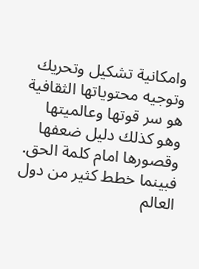وامكانية تشكيل وتحريك وتوجيه محتوياتها الثقافية هو سر قوتها وعالميتها وهو كذلك دليل ضعفها وقصورها امام كلمة الحق.
فبينما خطط كثير من دول العالم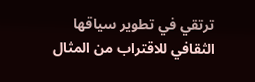ترتقي في تطوير سياقها الثقافي للاقتراب من المثال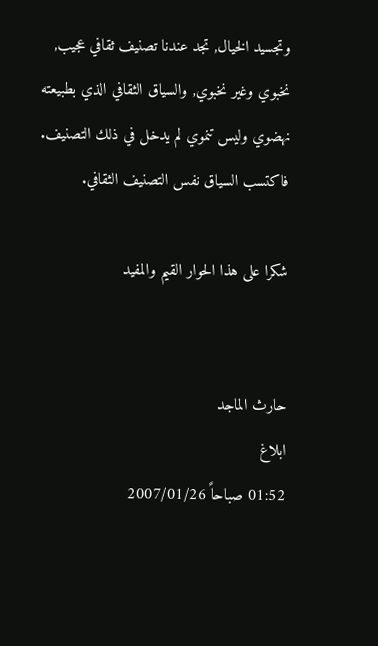وتجسيد الخيال, تجد عندنا تصنيف ثقافي عجيب, نخبوي وغير نخبوي, والسياق الثقافي الذي بطبيعته نهضوي وليس تنموي لم يدخل في ذلك التصنيف.
فاكتسب السياق نفس التصنيف الثقافي.

شكرا على هذا الحوار القيم والمفيد


حارث الماجد
ابلاغ
01:52 صباحاً 2007/01/26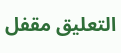التعليق مقفل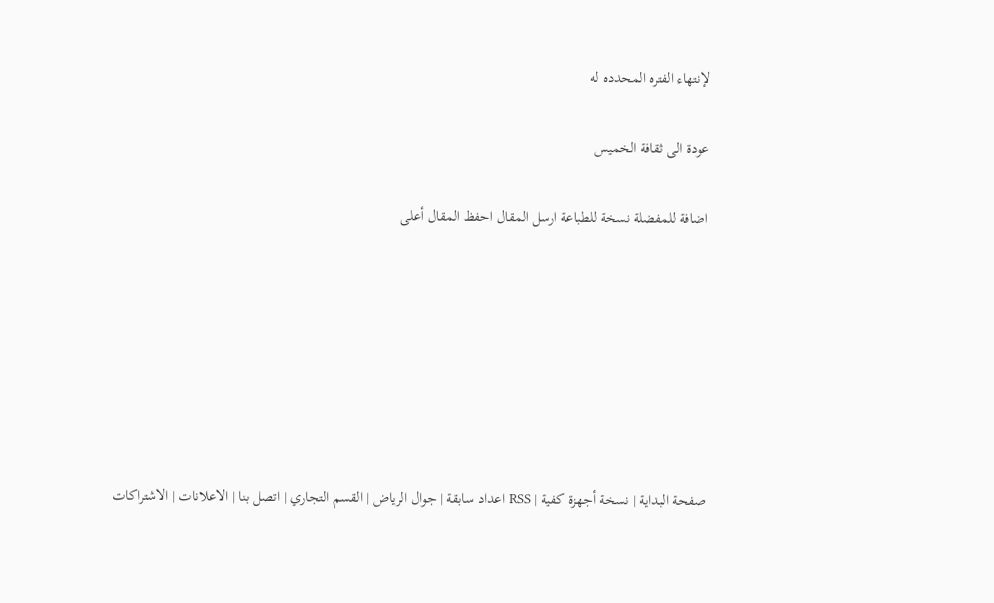لإنتهاء الفتره المحدده له

عودة الى ثقافة الخميس

اضافة للمفضلة نسخة للطباعة ارسل المقال احفظ المقال أعلى







صفحة البداية | نسخة أجهزة كفية | RSS اعداد سابقة | جوال الرياض | القسم التجاري | اتصل بنا | الاعلانات | الاشتراكات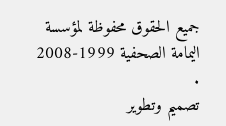جميع الحقوق محفوظة لمؤسسة اليمامة الصحفية 1999-2008 .
تصميم وتطوير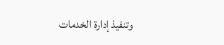وتنفيذ إدارة الخدمات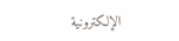الإلكترونية